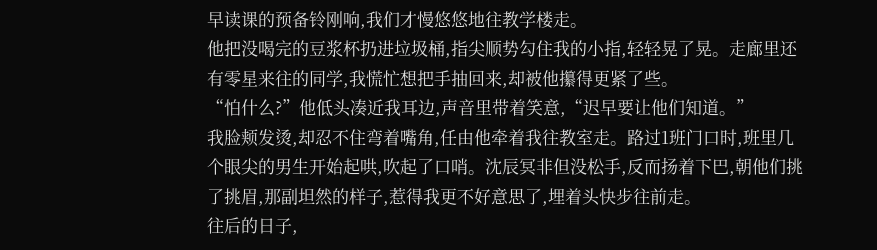早读课的预备铃刚响,我们才慢悠悠地往教学楼走。
他把没喝完的豆浆杯扔进垃圾桶,指尖顺势勾住我的小指,轻轻晃了晃。走廊里还有零星来往的同学,我慌忙想把手抽回来,却被他攥得更紧了些。
“怕什么?”他低头凑近我耳边,声音里带着笑意,“迟早要让他们知道。”
我脸颊发烫,却忍不住弯着嘴角,任由他牵着我往教室走。路过1班门口时,班里几个眼尖的男生开始起哄,吹起了口哨。沈辰冥非但没松手,反而扬着下巴,朝他们挑了挑眉,那副坦然的样子,惹得我更不好意思了,埋着头快步往前走。
往后的日子,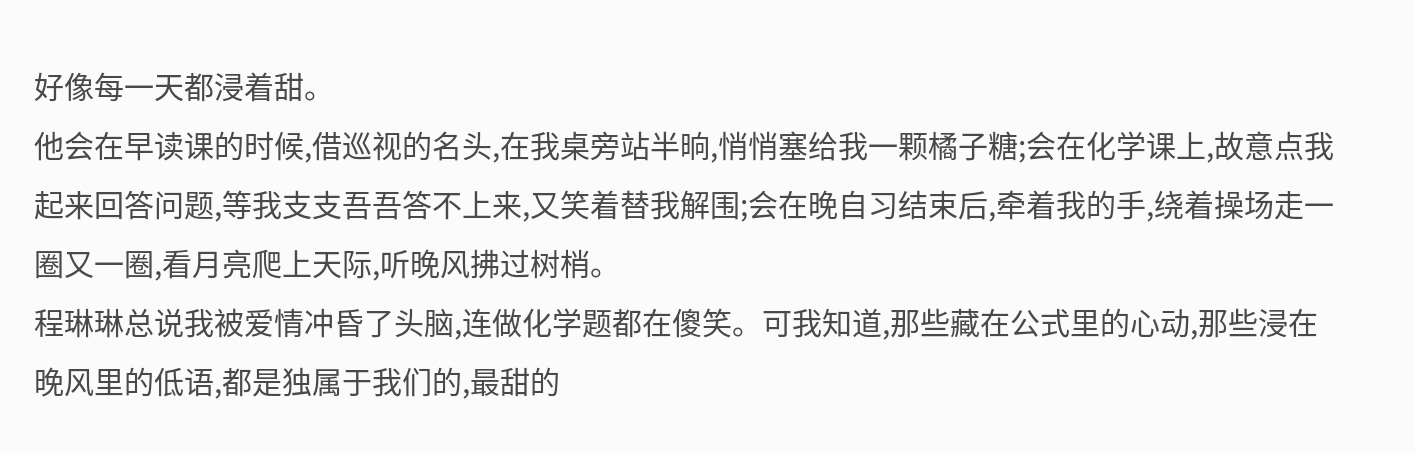好像每一天都浸着甜。
他会在早读课的时候,借巡视的名头,在我桌旁站半晌,悄悄塞给我一颗橘子糖;会在化学课上,故意点我起来回答问题,等我支支吾吾答不上来,又笑着替我解围;会在晚自习结束后,牵着我的手,绕着操场走一圈又一圈,看月亮爬上天际,听晚风拂过树梢。
程琳琳总说我被爱情冲昏了头脑,连做化学题都在傻笑。可我知道,那些藏在公式里的心动,那些浸在晚风里的低语,都是独属于我们的,最甜的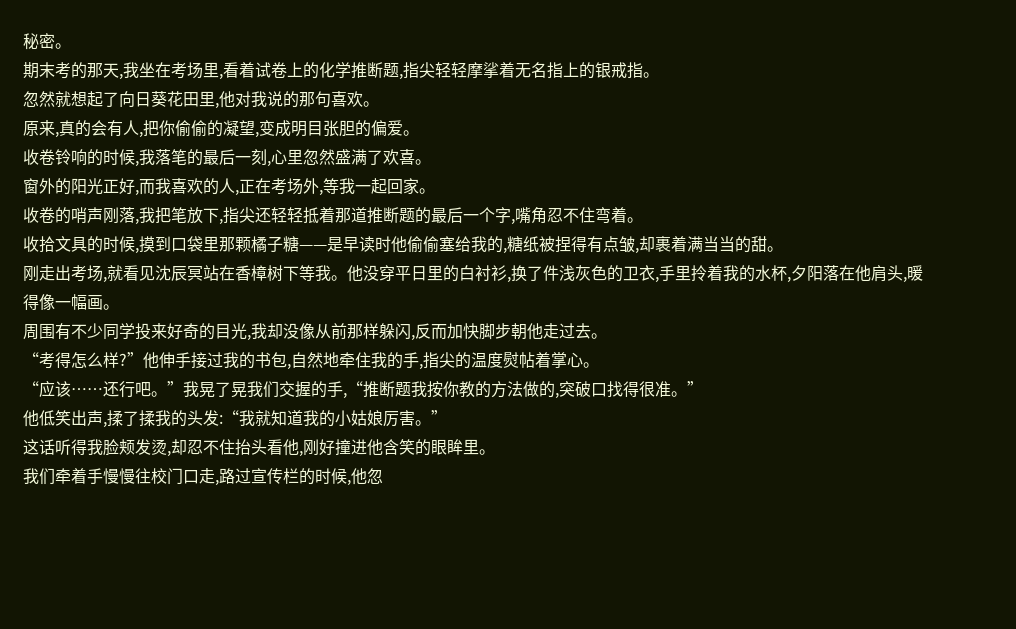秘密。
期末考的那天,我坐在考场里,看着试卷上的化学推断题,指尖轻轻摩挲着无名指上的银戒指。
忽然就想起了向日葵花田里,他对我说的那句喜欢。
原来,真的会有人,把你偷偷的凝望,变成明目张胆的偏爱。
收卷铃响的时候,我落笔的最后一刻,心里忽然盛满了欢喜。
窗外的阳光正好,而我喜欢的人,正在考场外,等我一起回家。
收卷的哨声刚落,我把笔放下,指尖还轻轻抵着那道推断题的最后一个字,嘴角忍不住弯着。
收拾文具的时候,摸到口袋里那颗橘子糖——是早读时他偷偷塞给我的,糖纸被捏得有点皱,却裹着满当当的甜。
刚走出考场,就看见沈辰冥站在香樟树下等我。他没穿平日里的白衬衫,换了件浅灰色的卫衣,手里拎着我的水杯,夕阳落在他肩头,暖得像一幅画。
周围有不少同学投来好奇的目光,我却没像从前那样躲闪,反而加快脚步朝他走过去。
“考得怎么样?”他伸手接过我的书包,自然地牵住我的手,指尖的温度熨帖着掌心。
“应该……还行吧。”我晃了晃我们交握的手,“推断题我按你教的方法做的,突破口找得很准。”
他低笑出声,揉了揉我的头发:“我就知道我的小姑娘厉害。”
这话听得我脸颊发烫,却忍不住抬头看他,刚好撞进他含笑的眼眸里。
我们牵着手慢慢往校门口走,路过宣传栏的时候,他忽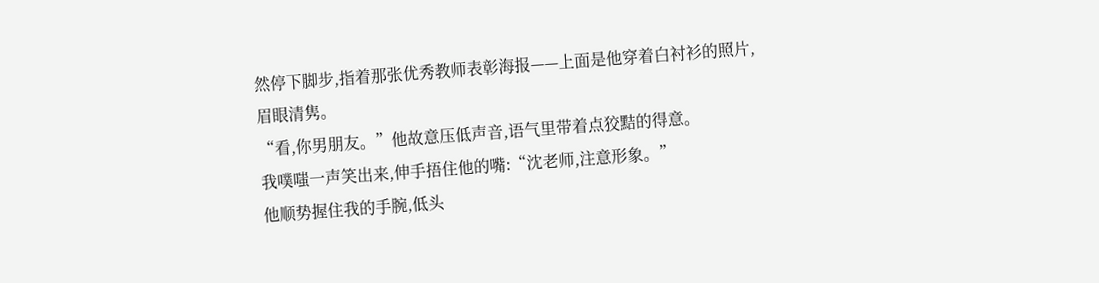然停下脚步,指着那张优秀教师表彰海报——上面是他穿着白衬衫的照片,眉眼清隽。
“看,你男朋友。”他故意压低声音,语气里带着点狡黠的得意。
我噗嗤一声笑出来,伸手捂住他的嘴:“沈老师,注意形象。”
他顺势握住我的手腕,低头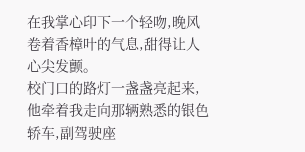在我掌心印下一个轻吻,晚风卷着香樟叶的气息,甜得让人心尖发颤。
校门口的路灯一盏盏亮起来,他牵着我走向那辆熟悉的银色轿车,副驾驶座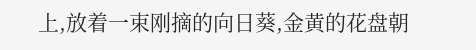上,放着一束刚摘的向日葵,金黄的花盘朝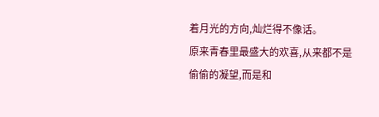着月光的方向,灿烂得不像话。
原来青春里最盛大的欢喜,从来都不是偷偷的凝望,而是和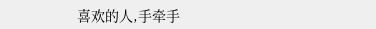喜欢的人,手牵手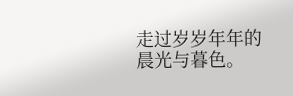走过岁岁年年的晨光与暮色。